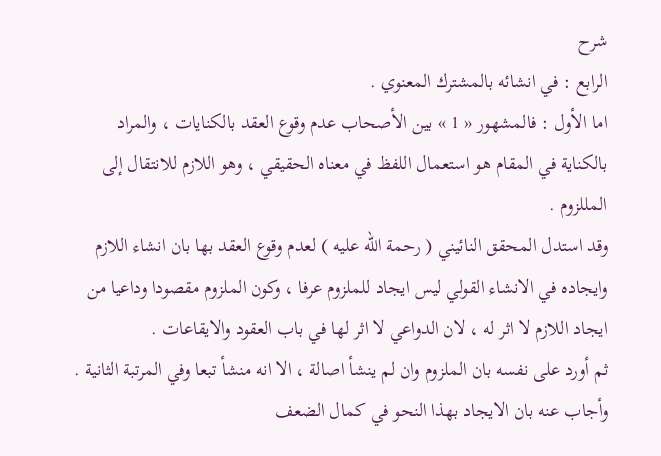شرح
الرابع : في انشائه بالمشترك المعنوي .
اما الأول : فالمشهور « 1 » بين الأصحاب عدم وقوع العقد بالكنايات ، والمراد بالكناية في المقام هو استعمال اللفظ في معناه الحقيقي ، وهو اللازم للانتقال إلى المللزوم .
وقد استدل المحقق النائيني ( رحمة الله عليه ) لعدم وقوع العقد بها بان انشاء اللازم وايجاده في الانشاء القولي ليس ايجاد للملزوم عرفا ، وكون الملزوم مقصودا وداعيا من ايجاد اللازم لا اثر له ، لان الدواعي لا اثر لها في باب العقود والايقاعات .
ثم أورد على نفسه بان الملزوم وان لم ينشأ اصالة ، الا انه منشأ تبعا وفي المرتبة الثانية .
وأجاب عنه بان الايجاد بهذا النحو في كمال الضعف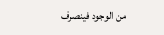من الوجود فينصرف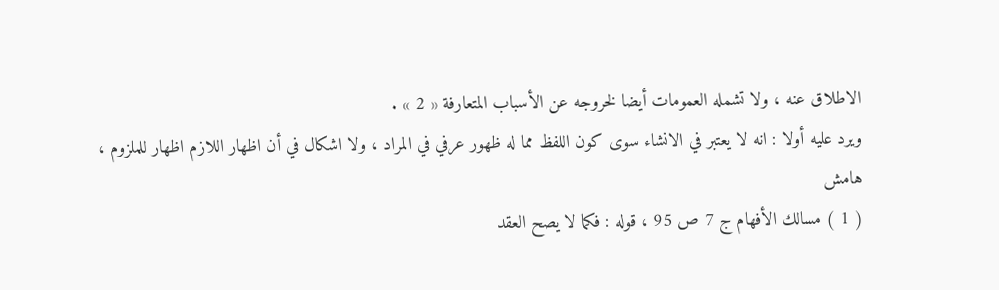الاطلاق عنه ، ولا تشمله العمومات أيضا لخروجه عن الأسباب المتعارفة « 2 » .
ويرد عليه أولا : انه لا يعتبر في الانشاء سوى كون اللفظ مما له ظهور عرفي في المراد ، ولا اشكال في أن اظهار اللازم اظهار للملزوم ،
هامش
( 1 ) مسالك الأفهام ج 7 ص 95 ، قوله : فكما لا يصح العقد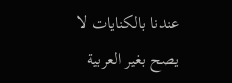عندنا بالكنايات لا يصح بغير العربية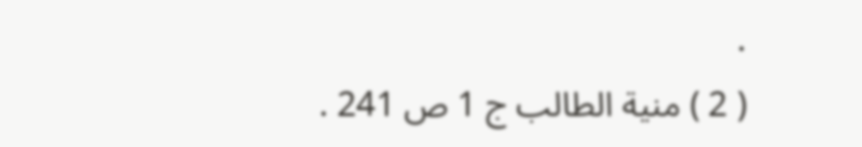.
( 2 ) منية الطالب ج 1 ص 241 .